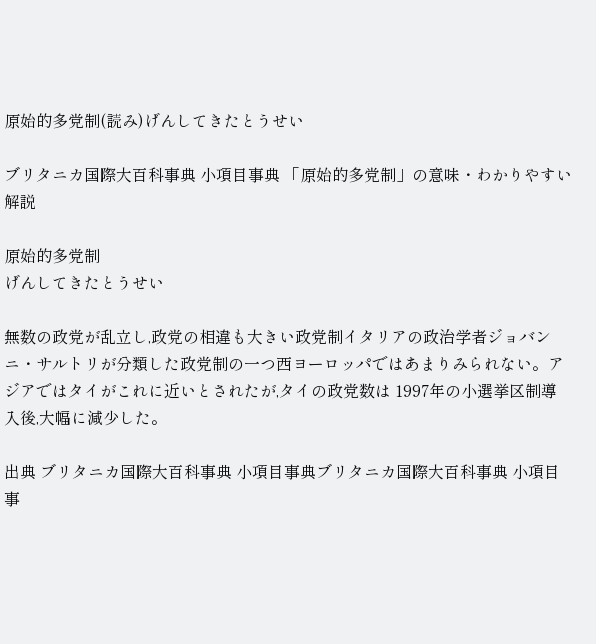原始的多党制(読み)げんしてきたとうせい

ブリタニカ国際大百科事典 小項目事典 「原始的多党制」の意味・わかりやすい解説

原始的多党制
げんしてきたとうせい

無数の政党が乱立し,政党の相違も大きい政党制イタリアの政治学者ジョバンニ・サルトリが分類した政党制の一つ西ヨーロッパではあまりみられない。アジアではタイがこれに近いとされたが,タイの政党数は 1997年の小選挙区制導入後,大幅に減少した。

出典 ブリタニカ国際大百科事典 小項目事典ブリタニカ国際大百科事典 小項目事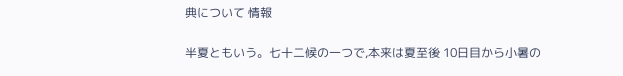典について 情報

半夏ともいう。七十二候の一つで,本来は夏至後 10日目から小暑の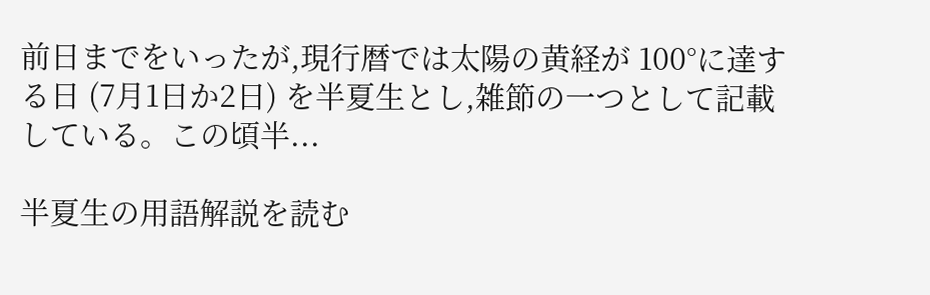前日までをいったが,現行暦では太陽の黄経が 100°に達する日 (7月1日か2日) を半夏生とし,雑節の一つとして記載している。この頃半...

半夏生の用語解説を読む